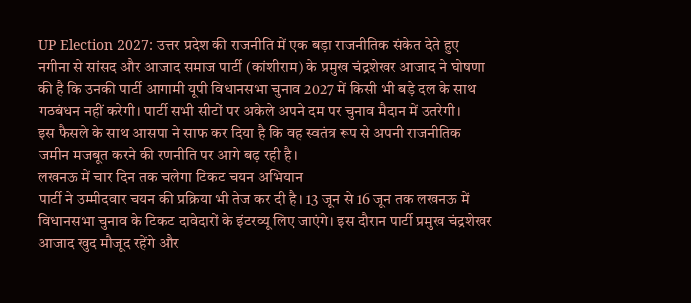UP Election 2027: उत्तर प्रदेश की राजनीति में एक बड़ा राजनीतिक संकेत देते हुए नगीना से सांसद और आजाद समाज पार्टी (कांशीराम) के प्रमुख चंद्रशेखर आजाद ने घोषणा की है कि उनकी पार्टी आगामी यूपी विधानसभा चुनाव 2027 में किसी भी बड़े दल के साथ गठबंधन नहीं करेगी। पार्टी सभी सीटों पर अकेले अपने दम पर चुनाव मैदान में उतरेगी।
इस फैसले के साथ आसपा ने साफ कर दिया है कि वह स्वतंत्र रूप से अपनी राजनीतिक जमीन मजबूत करने की रणनीति पर आगे बढ़ रही है।
लखनऊ में चार दिन तक चलेगा टिकट चयन अभियान
पार्टी ने उम्मीदवार चयन की प्रक्रिया भी तेज कर दी है। 13 जून से 16 जून तक लखनऊ में विधानसभा चुनाव के टिकट दावेदारों के इंटरव्यू लिए जाएंगे। इस दौरान पार्टी प्रमुख चंद्रशेखर आजाद खुद मौजूद रहेंगे और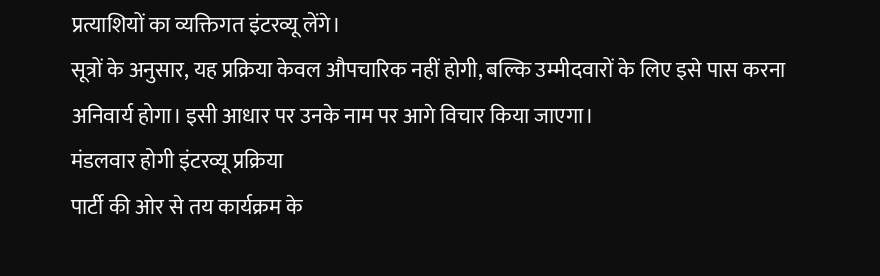प्रत्याशियों का व्यक्तिगत इंटरव्यू लेंगे।
सूत्रों के अनुसार, यह प्रक्रिया केवल औपचारिक नहीं होगी, बल्कि उम्मीदवारों के लिए इसे पास करना अनिवार्य होगा। इसी आधार पर उनके नाम पर आगे विचार किया जाएगा।
मंडलवार होगी इंटरव्यू प्रक्रिया
पार्टी की ओर से तय कार्यक्रम के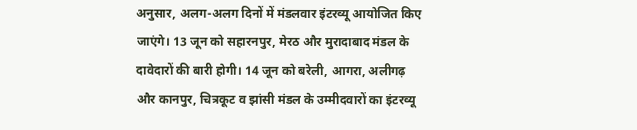अनुसार, अलग-अलग दिनों में मंडलवार इंटरव्यू आयोजित किए जाएंगे। 13 जून को सहारनपुर, मेरठ और मुरादाबाद मंडल के दावेदारों की बारी होगी। 14 जून को बरेली, आगरा, अलीगढ़ और कानपुर, चित्रकूट व झांसी मंडल के उम्मीदवारों का इंटरव्यू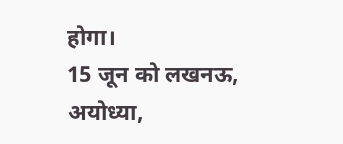होगा।
15 जून को लखनऊ, अयोध्या,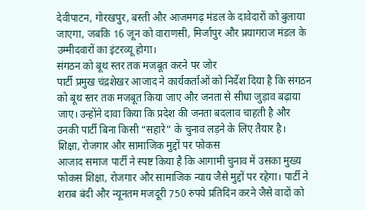देवीपाटन, गोरखपुर, बस्ती और आजमगढ़ मंडल के दावेदारों को बुलाया जाएगा, जबकि 16 जून को वाराणसी, मिर्जापुर और प्रयागराज मंडल के उम्मीदवारों का इंटरव्यू होगा।
संगठन को बूथ स्तर तक मजबूत करने पर जोर
पार्टी प्रमुख चंद्रशेखर आजाद ने कार्यकर्ताओं को निर्देश दिया है कि संगठन को बूथ स्तर तक मजबूत किया जाए और जनता से सीधा जुड़ाव बढ़ाया जाए। उन्होंने दावा किया कि प्रदेश की जनता बदलाव चाहती है और उनकी पार्टी बिना किसी “सहारे” के चुनाव लड़ने के लिए तैयार है।
शिक्षा, रोजगार और सामाजिक मुद्दों पर फोकस
आजाद समाज पार्टी ने स्पष्ट किया है कि आगामी चुनाव में उसका मुख्य फोकस शिक्षा, रोजगार और सामाजिक न्याय जैसे मुद्दों पर रहेगा। पार्टी ने शराब बंदी और न्यूनतम मजदूरी 750 रुपये प्रतिदिन करने जैसे वादों को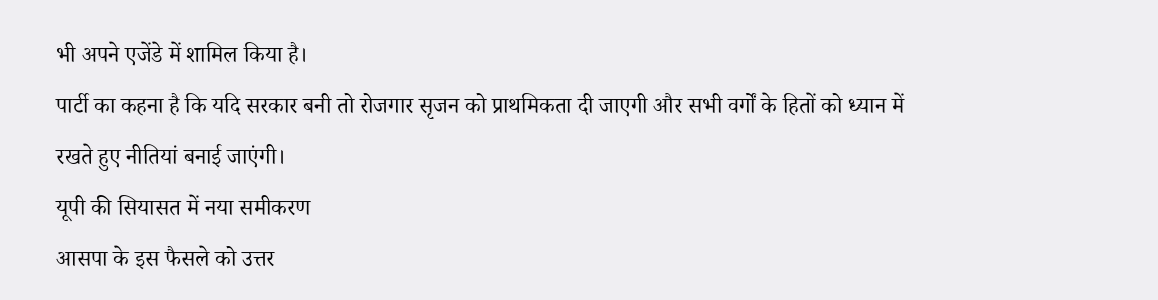भी अपने एजेंडे में शामिल किया है।
पार्टी का कहना है कि यदि सरकार बनी तो रोजगार सृजन को प्राथमिकता दी जाएगी और सभी वर्गों के हितों को ध्यान में रखते हुए नीतियां बनाई जाएंगी।
यूपी की सियासत में नया समीकरण
आसपा के इस फैसले को उत्तर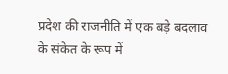प्रदेश की राजनीति में एक बड़े बदलाव के संकेत के रूप में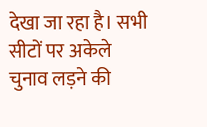देखा जा रहा है। सभी सीटों पर अकेले चुनाव लड़ने की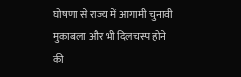घोषणा से राज्य में आगामी चुनावी मुकाबला और भी दिलचस्प होने की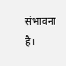संभावना है।